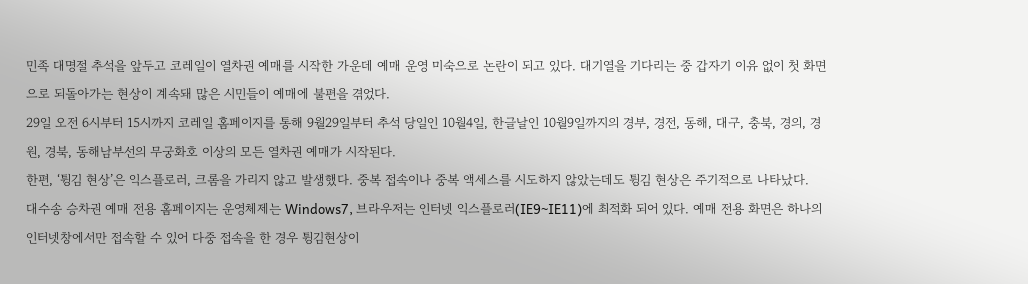민족 대명절 추석을 앞두고 코레일이 열차권 예매를 시작한 가운데 예매 운영 미숙으로 논란이 되고 있다. 대기열을 기다리는 중 갑자기 이유 없이 첫 화면으로 되돌아가는 현상이 계속돼 많은 시민들이 예매에 불편을 겪었다.
29일 오전 6시부터 15시까지 코레일 홈페이지를 통해 9월29일부터 추석 당일인 10월4일, 한글날인 10월9일까지의 경부, 경전, 동해, 대구, 충북, 경의, 경원, 경북, 동해남부선의 무궁화호 이상의 모든 열차권 예매가 시작된다.
한편, ‘튕김 현상’은 익스플로러, 크롬을 가리지 않고 발생했다. 중복 접속이나 중복 액세스를 시도하지 않았는데도 튕김 현상은 주기적으로 나타났다.
대수송 승차권 예매 전용 홈페이지는 운영체제는 Windows7, 브라우저는 인터넷 익스플로러(IE9~IE11)에 최적화 되어 있다. 예매 전용 화면은 하나의 인터넷창에서만 접속할 수 있어 다중 접속을 한 경우 튕김현상이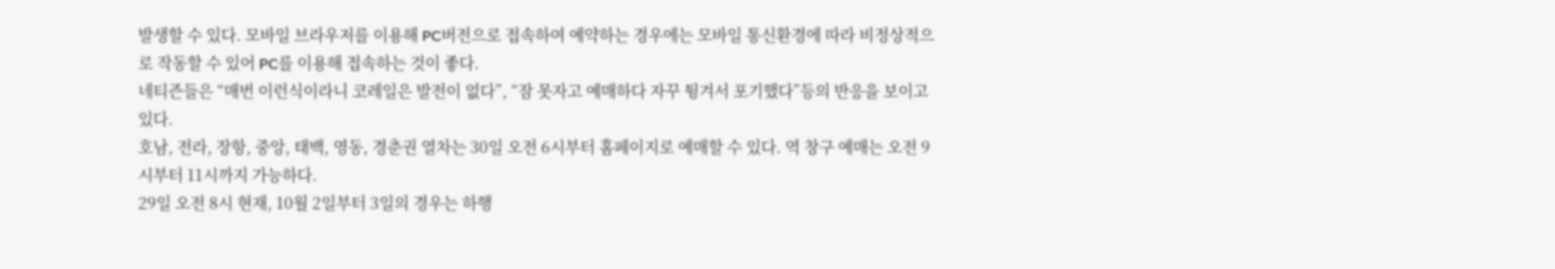발생할 수 있다. 모바일 브라우저를 이용해 PC버전으로 접속하여 예약하는 경우에는 모바일 통신환경에 따라 비정상적으로 작동할 수 있어 PC를 이용해 접속하는 것이 좋다.
네티즌들은 “매번 이런식이라니 코레일은 발전이 없다”, “잠 못자고 예매하다 자꾸 튕겨서 포기했다”등의 반응을 보이고 있다.
호남, 전라, 장항, 중앙, 태백, 영동, 경춘권 열차는 30일 오전 6시부터 홈페이지로 예매할 수 있다. 역 창구 예매는 오전 9시부터 11시까지 가능하다.
29일 오전 8시 현재, 10월 2일부터 3일의 경우는 하행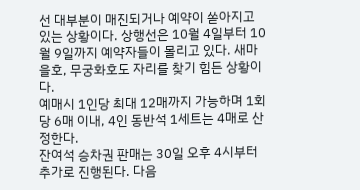선 대부분이 매진되거나 예약이 쏟아지고 있는 상황이다. 상행선은 10월 4일부터 10월 9일까지 예약자들이 몰리고 있다. 새마을호, 무궁화호도 자리를 찾기 힘든 상황이다.
예매시 1인당 최대 12매까지 가능하며 1회당 6매 이내, 4인 동반석 1세트는 4매로 산정한다.
잔여석 승차권 판매는 30일 오후 4시부터 추가로 진행된다. 다음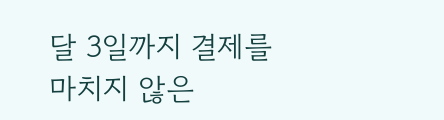달 3일까지 결제를 마치지 않은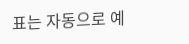표는 자동으로 예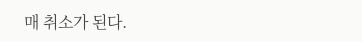매 취소가 된다.